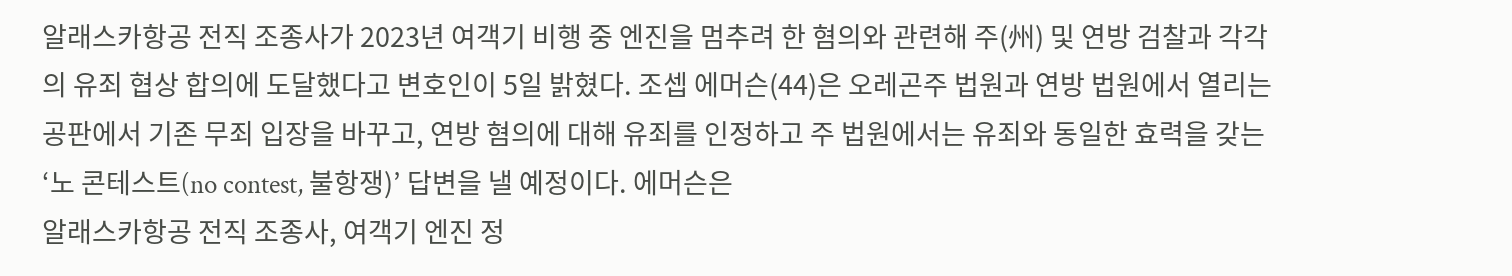알래스카항공 전직 조종사가 2023년 여객기 비행 중 엔진을 멈추려 한 혐의와 관련해 주(州) 및 연방 검찰과 각각의 유죄 협상 합의에 도달했다고 변호인이 5일 밝혔다. 조셉 에머슨(44)은 오레곤주 법원과 연방 법원에서 열리는 공판에서 기존 무죄 입장을 바꾸고, 연방 혐의에 대해 유죄를 인정하고 주 법원에서는 유죄와 동일한 효력을 갖는 ‘노 콘테스트(no contest, 불항쟁)’ 답변을 낼 예정이다. 에머슨은
알래스카항공 전직 조종사, 여객기 엔진 정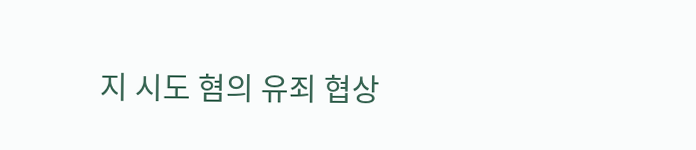지 시도 혐의 유죄 협상